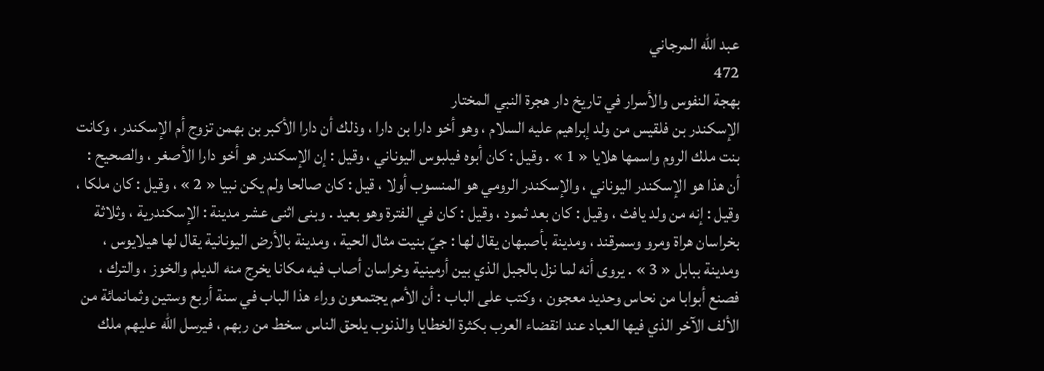عبد الله المرجاني
472
بهجة النفوس والأسرار في تاريخ دار هجرة النبي المختار
الإسكندر بن فلقيس من ولد إبراهيم عليه السلام ، وهو أخو دارا بن دارا ، وذلك أن دارا الأكبر بن بهمن تزوج أم الإسكندر ، وكانت بنت ملك الروم واسمها هلايا « 1 » . وقيل : كان أبوه فيلبوس اليوناني ، وقيل : إن الإسكندر هو أخو دارا الأصغر ، والصحيح : أن هذا هو الإسكندر اليوناني ، والإسكندر الرومي هو المنسوب أولا ، قيل : كان صالحا ولم يكن نبيا « 2 » ، وقيل : كان ملكا ، وقيل : إنه من ولد يافث ، وقيل : كان بعد ثمود ، وقيل : كان في الفترة وهو بعيد . وبنى اثنى عشر مدينة : الإسكندرية ، وثلاثة بخراسان هراة ومرو وسمرقند ، ومدينة بأصبهان يقال لها : جيّ بنيت مثال الحية ، ومدينة بالأرض اليونانية يقال لها هيلايوس ، ومدينة ببابل « 3 » . يروى أنه لما نزل بالجبل الذي بين أرمينية وخراسان أصاب فيه مكانا يخرج منه الديلم والخوز ، والترك ، فصنع أبوابا من نحاس وحديد معجون ، وكتب على الباب : أن الأمم يجتمعون وراء هذا الباب في سنة أربع وستين وثمانمائة من الألف الآخر الذي فيها العباد عند انقضاء العرب بكثرة الخطايا والذنوب يلحق الناس سخط من ربهم ، فيرسل اللّه عليهم ملك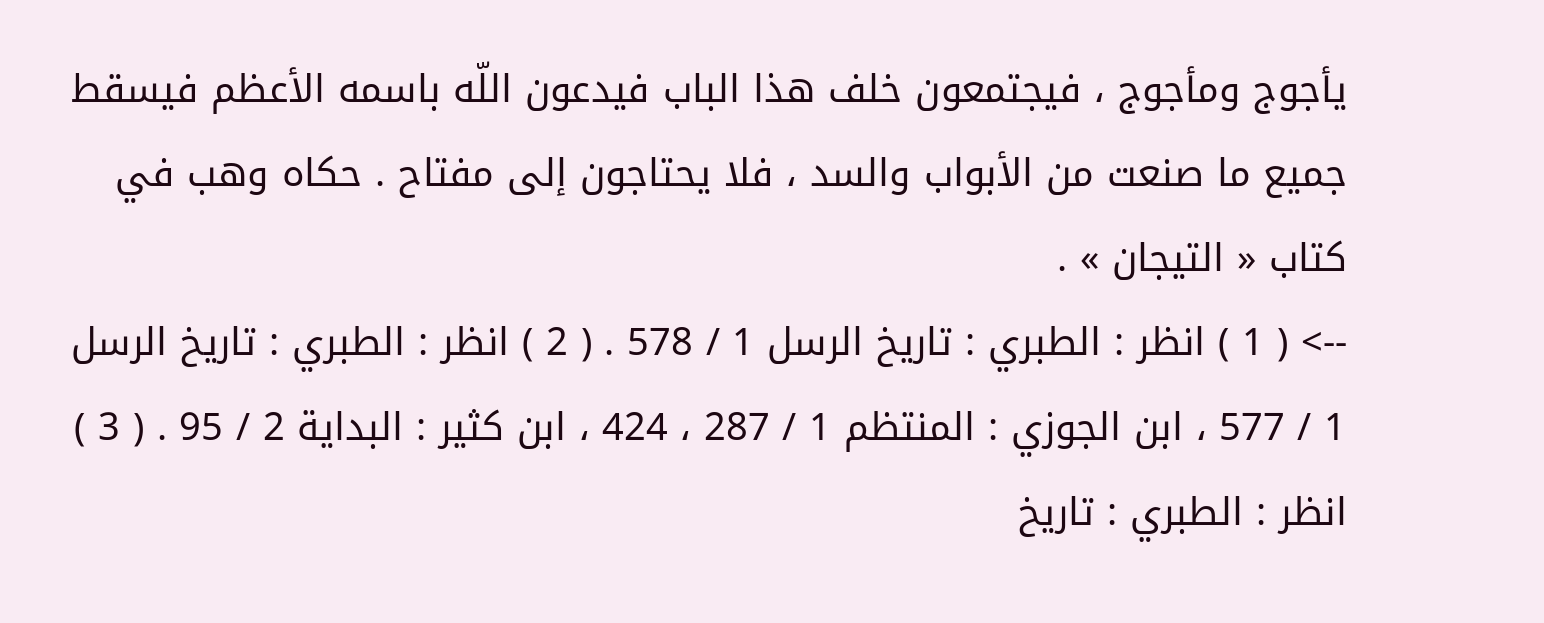يأجوج ومأجوج ، فيجتمعون خلف هذا الباب فيدعون اللّه باسمه الأعظم فيسقط جميع ما صنعت من الأبواب والسد ، فلا يحتاجون إلى مفتاح . حكاه وهب في كتاب « التيجان » .
--> ( 1 ) انظر : الطبري : تاريخ الرسل 1 / 578 . ( 2 ) انظر : الطبري : تاريخ الرسل 1 / 577 ، ابن الجوزي : المنتظم 1 / 287 ، 424 ، ابن كثير : البداية 2 / 95 . ( 3 ) انظر : الطبري : تاريخ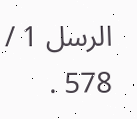الرسل 1 / 578 .